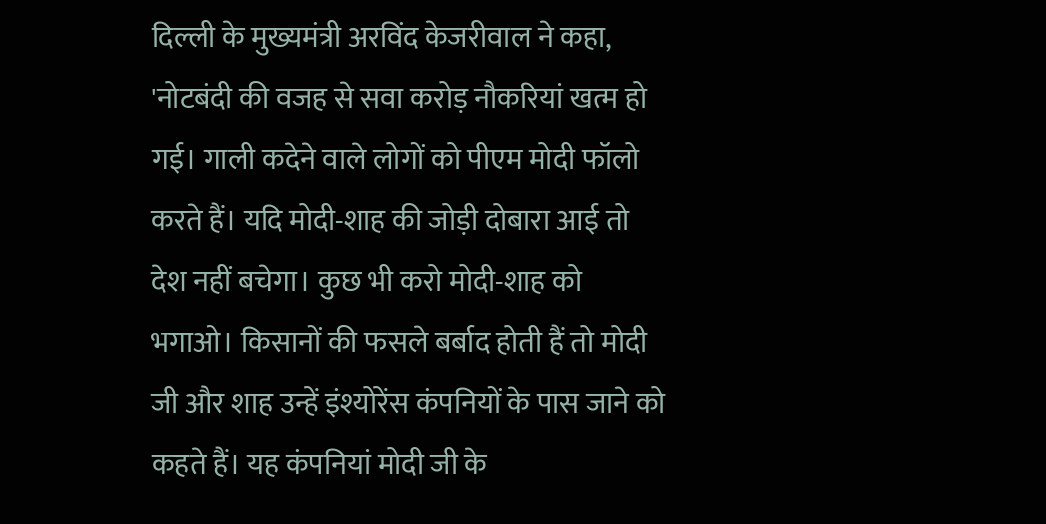दिल्ली के मुख्यमंत्री अरविंद केजरीवाल ने कहा, 'नोटबंदी की वजह से सवा करोड़ नौकरियां खत्म हो गई। गाली कदेने वाले लोगों को पीएम मोदी फॉलो करते हैं। यदि मोदी-शाह की जोड़ी दोबारा आई तो देश नहीं बचेगा। कुछ भी करो मोदी-शाह को भगाओ। किसानों की फसले बर्बाद होती हैं तो मोदी जी और शाह उन्हें इंश्योरेंस कंपनियों के पास जाने को कहते हैं। यह कंपनियां मोदी जी के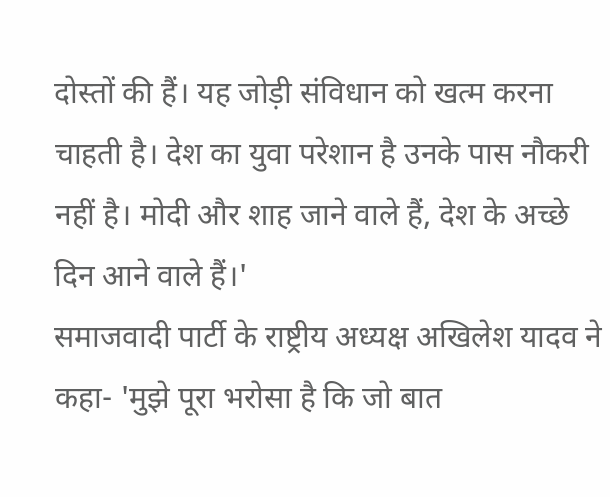दोस्तों की हैं। यह जोड़ी संविधान को खत्म करना चाहती है। देश का युवा परेशान है उनके पास नौकरी नहीं है। मोदी और शाह जाने वाले हैं, देश के अच्छे दिन आने वाले हैं।'
समाजवादी पार्टी के राष्ट्रीय अध्यक्ष अखिलेश यादव ने कहा- 'मुझे पूरा भरोसा है कि जो बात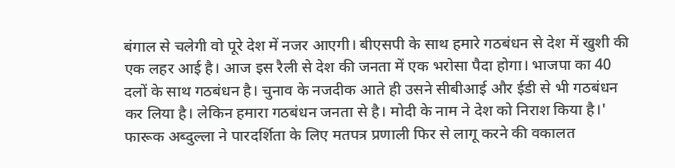बंगाल से चलेगी वो पूरे देश में नजर आएगी। बीएसपी के साथ हमारे गठबंधन से देश में खुशी की एक लहर आई है। आज इस रैली से देश की जनता में एक भरोसा पैदा होगा। भाजपा का 40 दलों के साथ गठबंधन है। चुनाव के नजदीक आते ही उसने सीबीआई और ईडी से भी गठबंधन कर लिया है। लेकिन हमारा गठबंधन जनता से है। मोदी के नाम ने देश को निराश किया है।'
फारूक अब्दुल्ला ने पारदर्शिता के लिए मतपत्र प्रणाली फिर से लागू करने की वकालत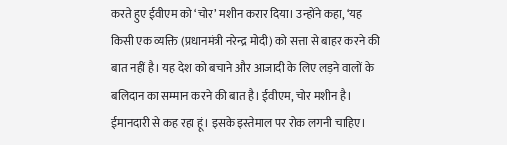करते हुए ईवीएम को ‘चोर’ मशीन करार दिया। उन्होंने कहा, ‘यह किसी एक व्यक्ति (प्रधानमंत्री नरेन्द्र मोदी) को सत्ता से बाहर करने की बात नहीं है। यह देश को बचाने और आजादी के लिए लड़ने वालों के बलिदान का सम्मान करने की बात है। ईवीएम, चोर मशीन है। ईमानदारी से कह रहा हूं। इसके इस्तेमाल पर रोक लगनी चाहिए।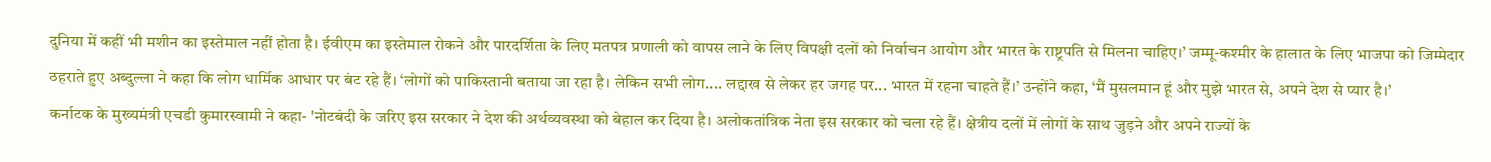दुनिया में कहीं भी मशीन का इस्तेमाल नहीं होता है। ईवीएम का इस्तेमाल रोकने और पारदर्शिता के लिए मतपत्र प्रणाली को वापस लाने के लिए विपक्षी दलों को निर्वाचन आयोग और भारत के राष्ट्रपति से मिलना चाहिए।’ जम्मू-कश्मीर के हालात के लिए भाजपा को जिम्मेदार ठहराते हुए अब्दुल्ला ने कहा कि लोग धार्मिक आधार पर बंट रहे हैं। ‘लोगों को पाकिस्तानी बताया जा रहा है। लेकिन सभी लोग.... लद्दाख से लेकर हर जगह पर... भारत में रहना चाहते हैं।’ उन्होंने कहा, ‘मैं मुसलमान हूं और मुझे भारत से, अपने देश से प्यार है।’
कर्नाटक के मुख्यमंत्री एचडी कुमारस्वामी ने कहा- 'नोटबंदी के जरिए इस सरकार ने देश की अर्थव्यवस्था को बेहाल कर दिया है। अलोकतांत्रिक नेता इस सरकार को चला रहे हैं। क्षेत्रीय दलों में लोगों के साथ जुड़ने और अपने राज्यों के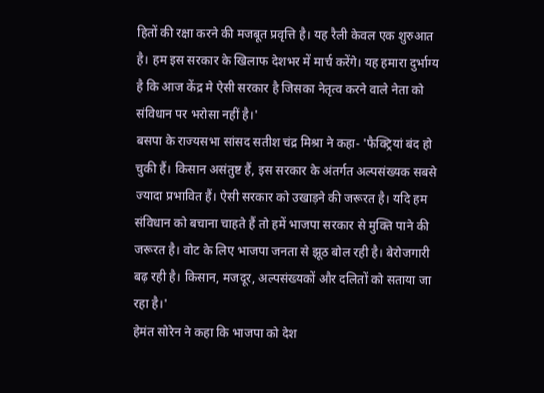हितों की रक्षा करने की मजबूत प्रवृत्ति है। यह रैली केवल एक शुरुआत है। हम इस सरकार के खिलाफ देशभर में मार्च करेंगे। यह हमारा दुर्भाग्य है कि आज केंद्र मे ऐसी सरकार है जिसका नेतृत्व करने वाले नेता को संविधान पर भरोसा नहीं है।'
बसपा के राज्यसभा सांसद सतीश चंद्र मिश्रा ने कहा- 'फैक्ट्रियां बंद हो चुकी हैं। किसान असंतुष्ट हैं, इस सरकार के अंतर्गत अल्पसंख्यक सबसे ज्यादा प्रभावित हैं। ऐसी सरकार को उखाड़ने की जरूरत है। यदि हम संविधान को बचाना चाहते हैं तो हमें भाजपा सरकार से मुक्ति पाने की जरूरत है। वोट के लिए भाजपा जनता से झूठ बोल रही है। बेरोजगारी बढ़ रही है। किसान, मजदूर, अल्पसंख्यकों और दलितों को सताया जा रहा है।'
हेमंत सोरेन ने कहा कि भाजपा को देश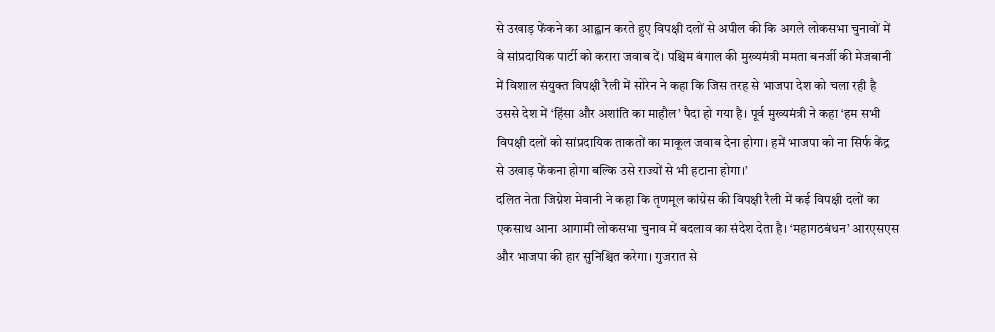से उखाड़ फेंकने का आह्वान करते हुए विपक्षी दलों से अपील की कि अगले लोकसभा चुनावों में वे सांप्रदायिक पार्टी को करारा जवाब दें। पश्चिम बंगाल की मुख्यमंत्री ममता बनर्जी की मेजबानी में विशाल संयुक्त विपक्षी रैली में सोरेन ने कहा कि जिस तरह से भाजपा देश को चला रही है उससे देश में ‘हिंसा और अशांति का माहौल’ पैदा हो गया है। पूर्व मुख्यमंत्री ने कहा ‘हम सभी विपक्षी दलों को सांप्रदायिक ताकतों का माकूल जवाब देना होगा। हमें भाजपा को ना सिर्फ केंद्र से उखाड़ फेंकना होगा बल्कि उसे राज्यों से भी हटाना होगा।’
दलित नेता जिग्नेश मेवानी ने कहा कि तृणमूल कांग्रेस की विपक्षी रैली में कई विपक्षी दलों का एकसाथ आना आगामी लोकसभा चुनाव में बदलाव का संदेश देता है। ‘महागठबंधन’ आरएसएस और भाजपा की हार सुनिश्चित करेगा। गुजरात से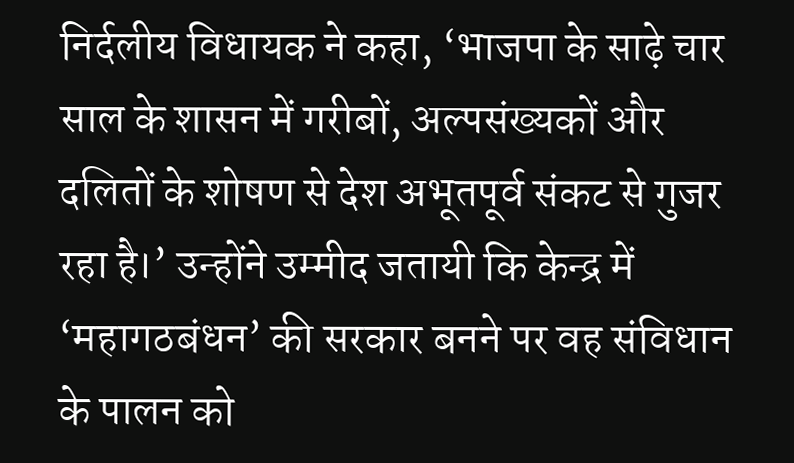निर्दलीय विधायक ने कहा, ‘भाजपा के साढ़े चार साल के शासन में गरीबों, अल्पसंख्यकों और दलितों के शोषण से देश अभूतपूर्व संकट से गुजर रहा है।’ उन्होंने उम्मीद जतायी कि केन्द्र में ‘महागठबंधन’ की सरकार बनने पर वह संविधान के पालन को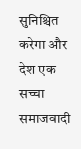सुनिश्चित करेगा और देश एक सच्चा समाजवादी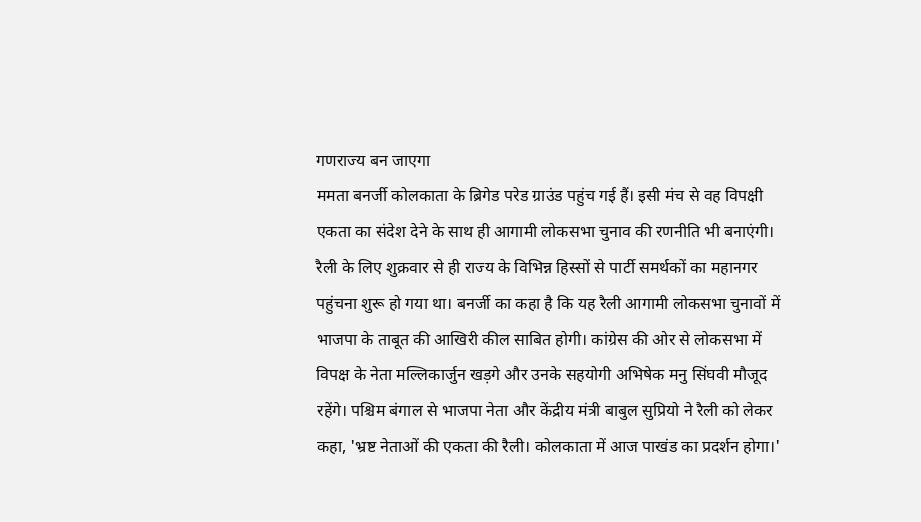गणराज्य बन जाएगा
ममता बनर्जी कोलकाता के ब्रिगेड परेड ग्राउंड पहुंच गई हैं। इसी मंच से वह विपक्षी एकता का संदेश देने के साथ ही आगामी लोकसभा चुनाव की रणनीति भी बनाएंगी। रैली के लिए शुक्रवार से ही राज्य के विभिन्न हिस्सों से पार्टी समर्थकों का महानगर पहुंचना शुरू हो गया था। बनर्जी का कहा है कि यह रैली आगामी लोकसभा चुनावों में भाजपा के ताबूत की आखिरी कील साबित होगी। कांग्रेस की ओर से लोकसभा में विपक्ष के नेता मल्लिकार्जुन खड़गे और उनके सहयोगी अभिषेक मनु सिंघवी मौजूद रहेंगे। पश्चिम बंगाल से भाजपा नेता और केंद्रीय मंत्री बाबुल सुप्रियो ने रैली को लेकर कहा, 'भ्रष्ट नेताओं की एकता की रैली। कोलकाता में आज पाखंड का प्रदर्शन होगा।'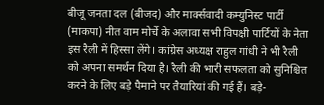बीजू जनता दल (बीजद) और मार्क्सवादी कम्युनिस्ट पार्टी (माकपा) नीत वाम मोर्चे के अलावा सभी विपक्षी पार्टियों के नेता इस रैली में हिस्सा लेंगे। कांग्रेस अध्यक्ष राहुल गांधी ने भी रैली को अपना समर्थन दिया है। रैली की भारी सफलता को सुनिश्चित करने के लिए बड़े पैमाने पर तैयारियां की गई हैं। बड़े-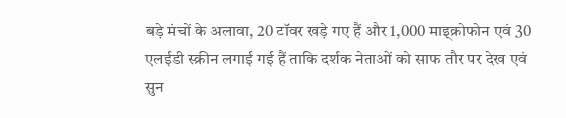बड़े मंचों के अलावा, 20 टॉवर खड़े गए हैं और 1,000 माइ्क्रोफोन एवं 30 एलईडी स्क्रीन लगाई गई हैं ताकि दर्शक नेताओं को साफ तौर पर देख एवं सुन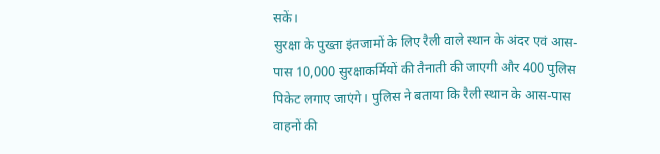सकें।
सुरक्षा के पुख्ता इंतजामों के लिए रैली वाले स्थान के अंदर एवं आस-पास 10,000 सुरक्षाकर्मियों की तैनाती की जाएगी और 400 पुलिस पिकेट लगाए जाएंगे। पुलिस ने बताया कि रैली स्थान के आस-पास वाहनों की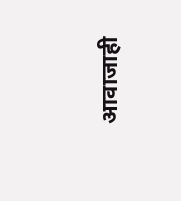आवाजाही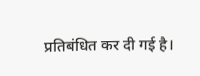प्रतिबंधित कर दी गई है।